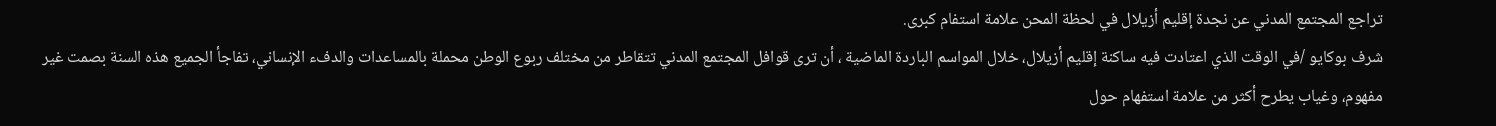تراجع المجتمع المدني عن نجدة إقليم أزيلال في لحظة المحن علامة استفام كبرى.
شرف بوكايو /في الوقت الذي اعتادت فيه ساكنة إقليم أزيلال، خلال المواسم الباردة الماضية ، أن ترى قوافل المجتمع المدني تتقاطر من مختلف ربوع الوطن محملة بالمساعدات والدفء الإنساني، تفاجأ الجميع هذه السنة بصمت غير مفهوم، وغياب يطرح أكثر من علامة استفهام حول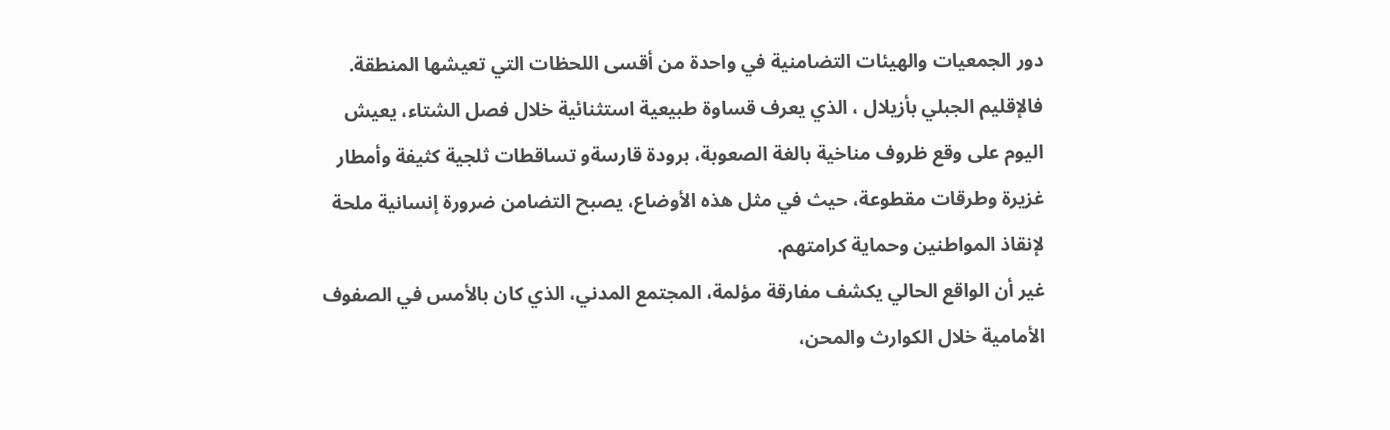دور الجمعيات والهيئات التضامنية في واحدة من أقسى اللحظات التي تعيشها المنطقة.
فالإقليم الجبلي بأزيلال ، الذي يعرف قساوة طبيعية استثنائية خلال فصل الشتاء، يعيش اليوم على وقع ظروف مناخية بالغة الصعوبة، برودة قارسةو تساقطات ثلجية كثيفة وأمطار غزيرة وطرقات مقطوعة، حيث في مثل هذه الأوضاع، يصبح التضامن ضرورة إنسانية ملحة لإنقاذ المواطنين وحماية كرامتهم.
غير أن الواقع الحالي يكشف مفارقة مؤلمة، المجتمع المدني، الذي كان بالأمس في الصفوف الأمامية خلال الكوارث والمحن،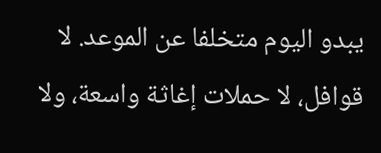يبدو اليوم متخلفا عن الموعد. لا قوافل، لا حملات إغاثة واسعة، ولا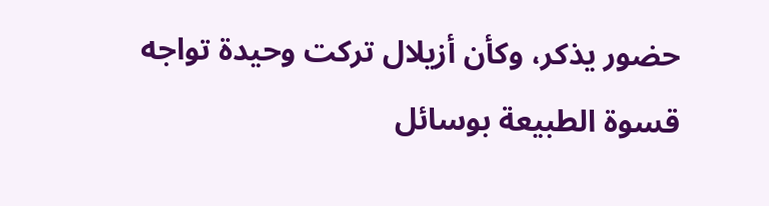حضور يذكر، وكأن أزيلال تركت وحيدة تواجه قسوة الطبيعة بوسائل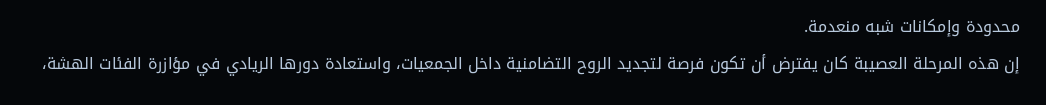محدودة وإمكانات شبه منعدمة.
إن هذه المرحلة العصيبة كان يفترض أن تكون فرصة لتجديد الروح التضامنية داخل الجمعيات، واستعادة دورها الريادي في مؤازرة الفئات الهشة،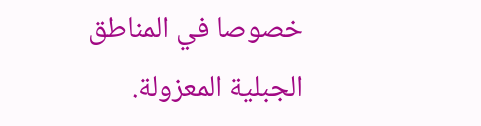خصوصا في المناطق الجبلية المعزولة.